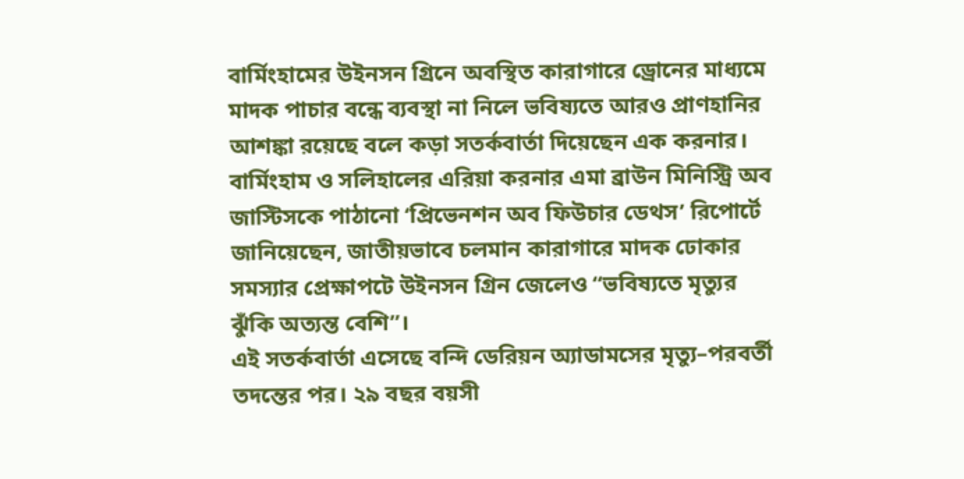বার্মিংহামের উইনসন গ্রিনে অবস্থিত কারাগারে ড্রোনের মাধ্যমে মাদক পাচার বন্ধে ব্যবস্থা না নিলে ভবিষ্যতে আরও প্রাণহানির আশঙ্কা রয়েছে বলে কড়া সতর্কবার্তা দিয়েছেন এক করনার।
বার্মিংহাম ও সলিহালের এরিয়া করনার এমা ব্রাউন মিনিস্ট্রি অব জাস্টিসকে পাঠানো ‘প্রিভেনশন অব ফিউচার ডেথস’ রিপোর্টে জানিয়েছেন, জাতীয়ভাবে চলমান কারাগারে মাদক ঢোকার সমস্যার প্রেক্ষাপটে উইনসন গ্রিন জেলেও “ভবিষ্যতে মৃত্যুর ঝুঁকি অত্যন্ত বেশি”।
এই সতর্কবার্তা এসেছে বন্দি ডেরিয়ন অ্যাডামসের মৃত্যু–পরবর্তী তদন্তের পর। ২৯ বছর বয়সী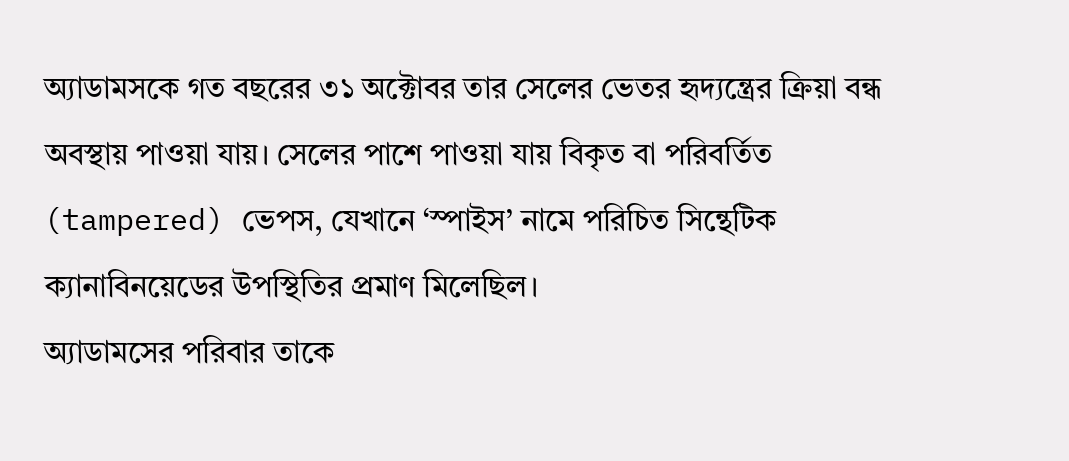অ্যাডামসকে গত বছরের ৩১ অক্টোবর তার সেলের ভেতর হৃদ্যন্ত্রের ক্রিয়া বন্ধ অবস্থায় পাওয়া যায়। সেলের পাশে পাওয়া যায় বিকৃত বা পরিবর্তিত (tampered) ভেপস, যেখানে ‘স্পাইস’ নামে পরিচিত সিন্থেটিক ক্যানাবিনয়েডের উপস্থিতির প্রমাণ মিলেছিল।
অ্যাডামসের পরিবার তাকে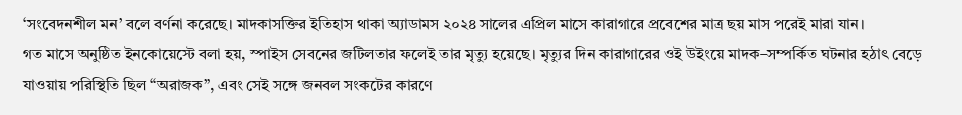‘সংবেদনশীল মন’ বলে বর্ণনা করেছে। মাদকাসক্তির ইতিহাস থাকা অ্যাডামস ২০২৪ সালের এপ্রিল মাসে কারাগারে প্রবেশের মাত্র ছয় মাস পরেই মারা যান।
গত মাসে অনুষ্ঠিত ইনকোয়েস্টে বলা হয়, স্পাইস সেবনের জটিলতার ফলেই তার মৃত্যু হয়েছে। মৃত্যুর দিন কারাগারের ওই উইংয়ে মাদক–সম্পর্কিত ঘটনার হঠাৎ বেড়ে যাওয়ায় পরিস্থিতি ছিল “অরাজক”, এবং সেই সঙ্গে জনবল সংকটের কারণে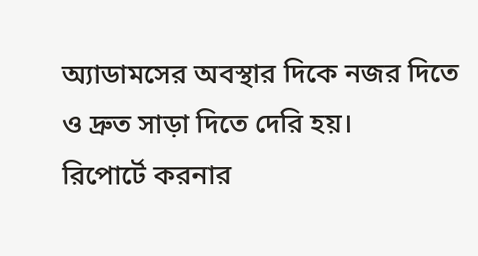অ্যাডামসের অবস্থার দিকে নজর দিতে ও দ্রুত সাড়া দিতে দেরি হয়।
রিপোর্টে করনার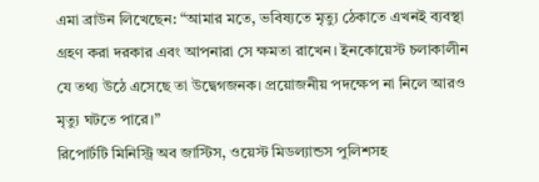এমা ব্রাউন লিখেছেন: “আমার মতে, ভবিষ্যতে মৃত্যু ঠেকাতে এখনই ব্যবস্থা গ্রহণ করা দরকার এবং আপনারা সে ক্ষমতা রাখেন। ইনকোয়েস্ট চলাকালীন যে তথ্য উঠে এসেছে তা উদ্বেগজনক। প্রয়োজনীয় পদক্ষেপ না নিলে আরও মৃত্যু ঘটতে পারে।”
রিপোর্টটি মিনিস্ট্রি অব জাস্টিস, ওয়েস্ট মিডল্যান্ডস পুলিশসহ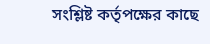সংশ্লিষ্ট কর্তৃপক্ষের কাছে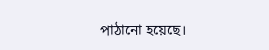পাঠানো হয়েছে।